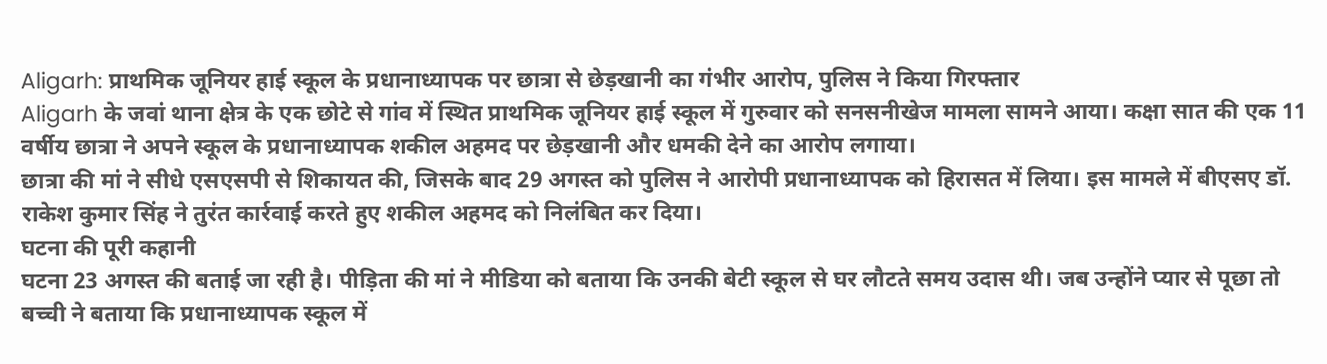Aligarh: प्राथमिक जूनियर हाई स्कूल के प्रधानाध्यापक पर छात्रा से छेड़खानी का गंभीर आरोप, पुलिस ने किया गिरफ्तार
Aligarh के जवां थाना क्षेत्र के एक छोटे से गांव में स्थित प्राथमिक जूनियर हाई स्कूल में गुरुवार को सनसनीखेज मामला सामने आया। कक्षा सात की एक 11 वर्षीय छात्रा ने अपने स्कूल के प्रधानाध्यापक शकील अहमद पर छेड़खानी और धमकी देने का आरोप लगाया।
छात्रा की मां ने सीधे एसएसपी से शिकायत की, जिसके बाद 29 अगस्त को पुलिस ने आरोपी प्रधानाध्यापक को हिरासत में लिया। इस मामले में बीएसए डॉ. राकेश कुमार सिंह ने तुरंत कार्रवाई करते हुए शकील अहमद को निलंबित कर दिया।
घटना की पूरी कहानी
घटना 23 अगस्त की बताई जा रही है। पीड़िता की मां ने मीडिया को बताया कि उनकी बेटी स्कूल से घर लौटते समय उदास थी। जब उन्होंने प्यार से पूछा तो बच्ची ने बताया कि प्रधानाध्यापक स्कूल में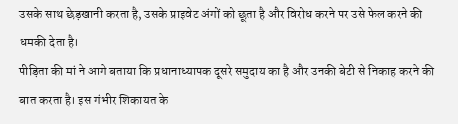उसके साथ छेड़खानी करता है, उसके प्राइवेट अंगों को छूता है और विरोध करने पर उसे फेल करने की धमकी देता है।
पीड़िता की मां ने आगे बताया कि प्रधानाध्यापक दूसरे समुदाय का है और उनकी बेटी से निकाह करने की बात करता है। इस गंभीर शिकायत के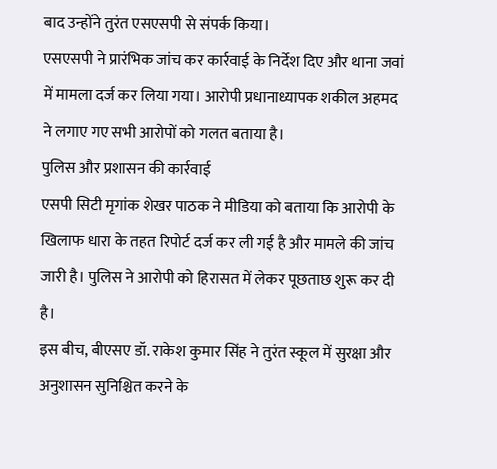बाद उन्होंने तुरंत एसएसपी से संपर्क किया।
एसएसपी ने प्रारंभिक जांच कर कार्रवाई के निर्देश दिए और थाना जवां में मामला दर्ज कर लिया गया। आरोपी प्रधानाध्यापक शकील अहमद ने लगाए गए सभी आरोपों को गलत बताया है।
पुलिस और प्रशासन की कार्रवाई
एसपी सिटी मृगांक शेखर पाठक ने मीडिया को बताया कि आरोपी के खिलाफ धारा के तहत रिपोर्ट दर्ज कर ली गई है और मामले की जांच जारी है। पुलिस ने आरोपी को हिरासत में लेकर पूछताछ शुरू कर दी है।
इस बीच, बीएसए डॉ. राकेश कुमार सिंह ने तुरंत स्कूल में सुरक्षा और अनुशासन सुनिश्चित करने के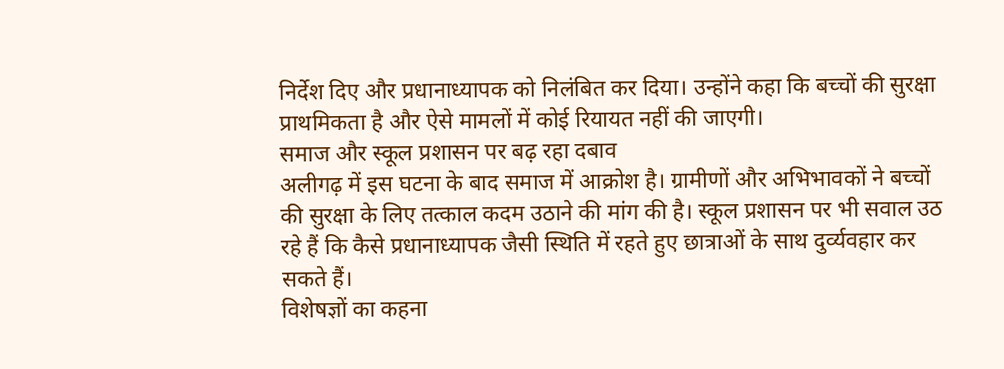निर्देश दिए और प्रधानाध्यापक को निलंबित कर दिया। उन्होंने कहा कि बच्चों की सुरक्षा प्राथमिकता है और ऐसे मामलों में कोई रियायत नहीं की जाएगी।
समाज और स्कूल प्रशासन पर बढ़ रहा दबाव
अलीगढ़ में इस घटना के बाद समाज में आक्रोश है। ग्रामीणों और अभिभावकों ने बच्चों की सुरक्षा के लिए तत्काल कदम उठाने की मांग की है। स्कूल प्रशासन पर भी सवाल उठ रहे हैं कि कैसे प्रधानाध्यापक जैसी स्थिति में रहते हुए छात्राओं के साथ दुर्व्यवहार कर सकते हैं।
विशेषज्ञों का कहना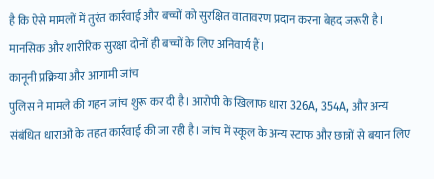है कि ऐसे मामलों में तुरंत कार्रवाई और बच्चों को सुरक्षित वातावरण प्रदान करना बेहद जरूरी है। मानसिक और शारीरिक सुरक्षा दोनों ही बच्चों के लिए अनिवार्य हैं।
कानूनी प्रक्रिया और आगामी जांच
पुलिस ने मामले की गहन जांच शुरू कर दी है। आरोपी के खिलाफ धारा 326A, 354A, और अन्य संबंधित धाराओं के तहत कार्रवाई की जा रही है। जांच में स्कूल के अन्य स्टाफ और छात्रों से बयान लिए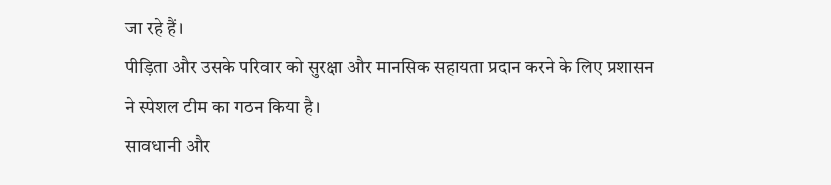जा रहे हैं।
पीड़िता और उसके परिवार को सुरक्षा और मानसिक सहायता प्रदान करने के लिए प्रशासन ने स्पेशल टीम का गठन किया है।
सावधानी और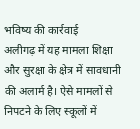भविष्य की कार्रवाई
अलीगढ़ में यह मामला शिक्षा और सुरक्षा के क्षेत्र में सावधानी की अलार्म है। ऐसे मामलों से निपटने के लिए स्कूलों में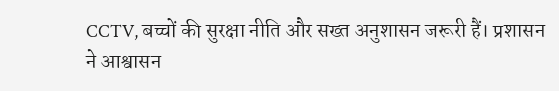CCTV, बच्चों की सुरक्षा नीति और सख्त अनुशासन जरूरी हैं। प्रशासन ने आश्वासन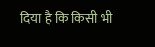दिया है कि किसी भी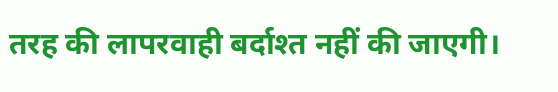तरह की लापरवाही बर्दाश्त नहीं की जाएगी।